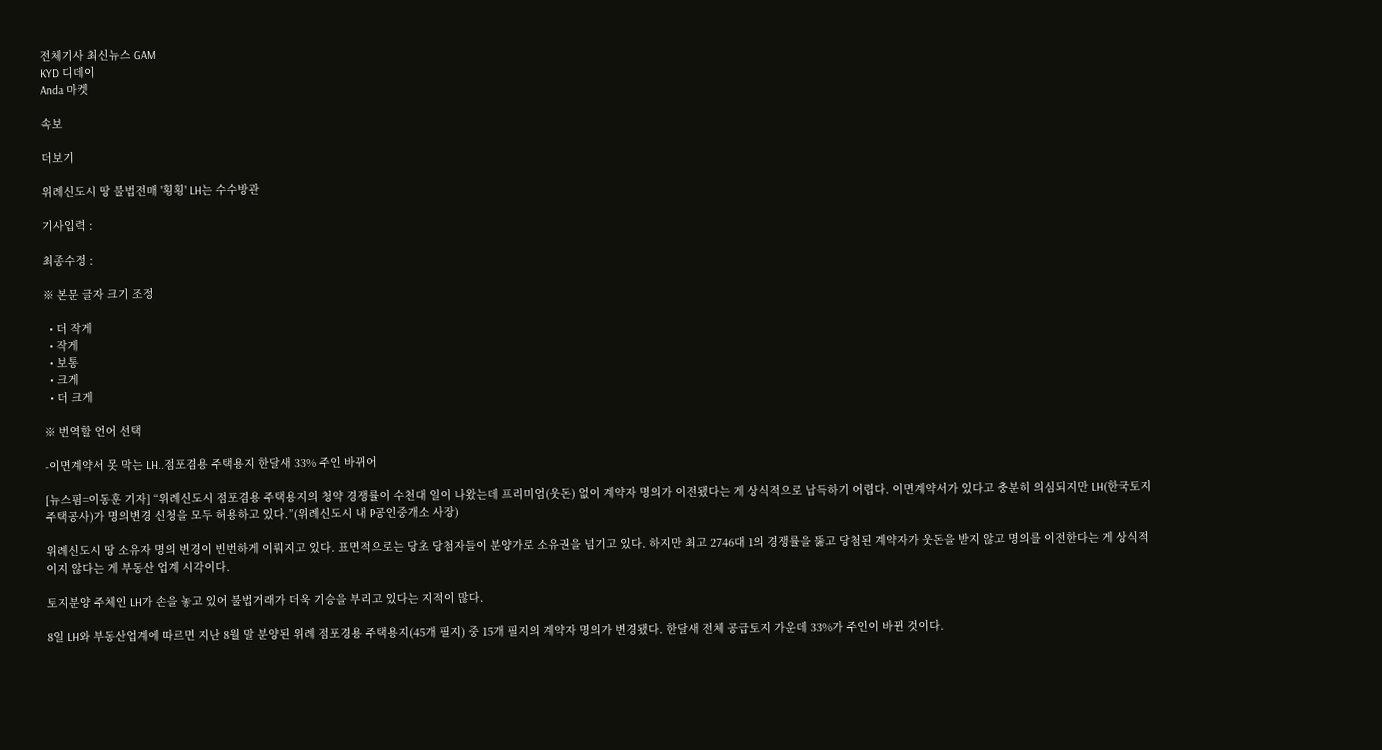전체기사 최신뉴스 GAM
KYD 디데이
Anda 마켓

속보

더보기

위례신도시 땅 불법전매 '횡횡' LH는 수수방관

기사입력 :

최종수정 :

※ 본문 글자 크기 조정

  • 더 작게
  • 작게
  • 보통
  • 크게
  • 더 크게

※ 번역할 언어 선택

-이면계약서 못 막는 LH..점포겸용 주택용지 한달새 33% 주인 바뀌어

[뉴스핌=이동훈 기자] “위례신도시 점포겸용 주택용지의 청약 경쟁률이 수천대 일이 나왔는데 프리미엄(웃돈) 없이 계약자 명의가 이전됐다는 게 상식적으로 납득하기 어렵다. 이면계약서가 있다고 충분히 의심되지만 LH(한국토지주택공사)가 명의변경 신청을 모두 허용하고 있다.”(위례신도시 내 P공인중개소 사장)

위례신도시 땅 소유자 명의 변경이 빈번하게 이뤄지고 있다. 표면적으로는 당초 당첨자들이 분양가로 소유권을 넘기고 있다. 하지만 최고 2746대 1의 경쟁률을 뚫고 당첨된 계약자가 웃돈을 받지 않고 명의를 이전한다는 게 상식적이지 않다는 게 부동산 업계 시각이다.

토지분양 주체인 LH가 손을 놓고 있어 불법거래가 더욱 기승을 부리고 있다는 지적이 많다.

8일 LH와 부동산업계에 따르면 지난 8월 말 분양된 위례 점포경용 주택용지(45개 필지) 중 15개 필지의 계약자 명의가 변경됐다. 한달새 전체 공급토지 가운데 33%가 주인이 바뀐 것이다.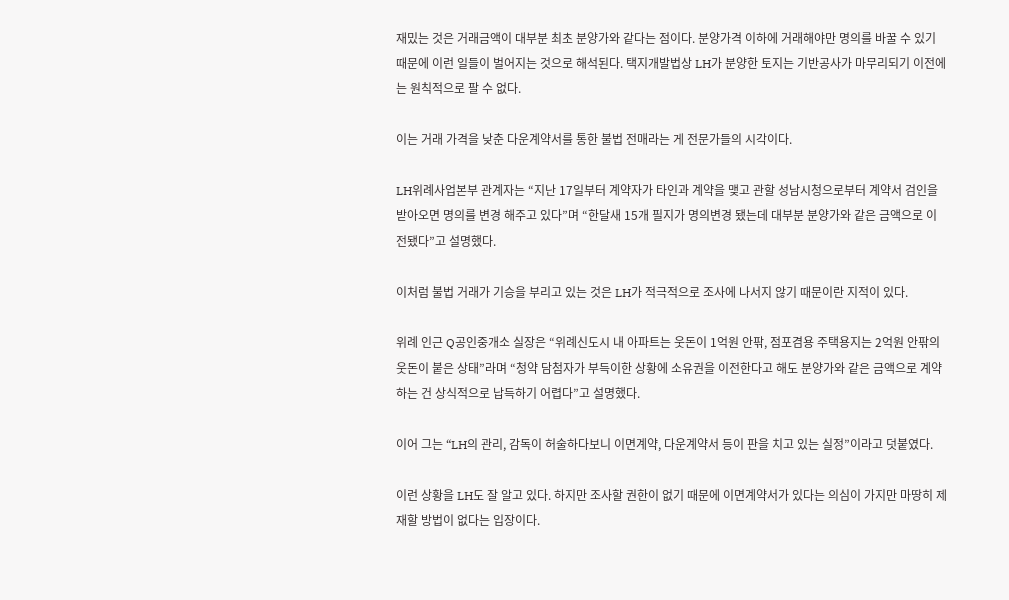재밌는 것은 거래금액이 대부분 최초 분양가와 같다는 점이다. 분양가격 이하에 거래해야만 명의를 바꿀 수 있기 때문에 이런 일들이 벌어지는 것으로 해석된다. 택지개발법상 LH가 분양한 토지는 기반공사가 마무리되기 이전에는 원칙적으로 팔 수 없다.

이는 거래 가격을 낮춘 다운계약서를 통한 불법 전매라는 게 전문가들의 시각이다.

LH위례사업본부 관계자는 “지난 17일부터 계약자가 타인과 계약을 맺고 관할 성남시청으로부터 계약서 검인을 받아오면 명의를 변경 해주고 있다”며 “한달새 15개 필지가 명의변경 됐는데 대부분 분양가와 같은 금액으로 이전됐다”고 설명했다.

이처럼 불법 거래가 기승을 부리고 있는 것은 LH가 적극적으로 조사에 나서지 않기 때문이란 지적이 있다.

위례 인근 Q공인중개소 실장은 “위례신도시 내 아파트는 웃돈이 1억원 안팎, 점포겸용 주택용지는 2억원 안팎의 웃돈이 붙은 상태”라며 “청약 담첨자가 부득이한 상황에 소유권을 이전한다고 해도 분양가와 같은 금액으로 계약하는 건 상식적으로 납득하기 어렵다”고 설명했다.

이어 그는 “LH의 관리, 감독이 허술하다보니 이면계약, 다운계약서 등이 판을 치고 있는 실정”이라고 덧붙였다.

이런 상황을 LH도 잘 알고 있다. 하지만 조사할 권한이 없기 때문에 이면계약서가 있다는 의심이 가지만 마땅히 제재할 방법이 없다는 입장이다.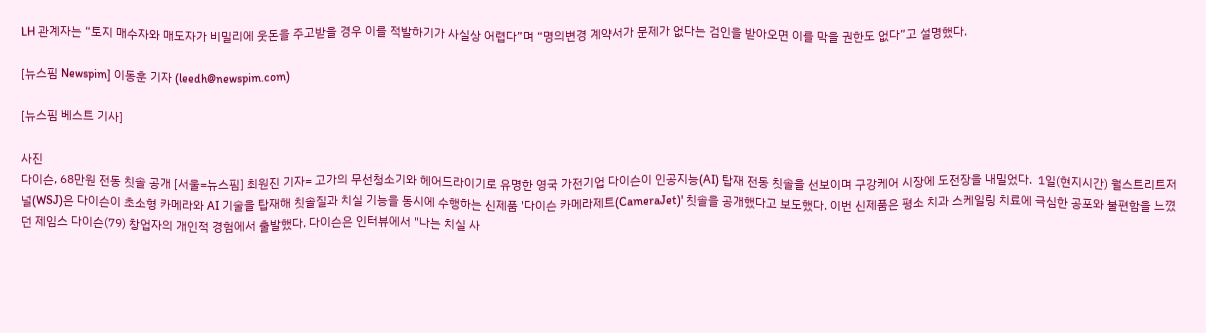LH 관계자는 “토지 매수자와 매도자가 비밀리에 웃돈을 주고받을 경우 이를 적발하기가 사실상 어렵다”며 “명의변경 계약서가 문제가 없다는 검인을 받아오면 이를 막을 권한도 없다”고 설명했다.

[뉴스핌 Newspim] 이동훈 기자 (leedh@newspim.com)

[뉴스핌 베스트 기사]

사진
다이슨, 68만원 전동 칫솔 공개 [서울=뉴스핌] 최원진 기자= 고가의 무선청소기와 헤어드라이기로 유명한 영국 가전기업 다이슨이 인공지능(AI) 탑재 전동 칫솔을 선보이며 구강케어 시장에 도전장을 내밀었다.  1일(현지시간) 월스트리트저널(WSJ)은 다이슨이 초소형 카메라와 AI 기술을 탑재해 칫솔질과 치실 기능을 동시에 수행하는 신제품 '다이슨 카메라제트(CameraJet)' 칫솔을 공개했다고 보도했다. 이번 신제품은 평소 치과 스케일링 치료에 극심한 공포와 불편함을 느꼈던 제임스 다이슨(79) 창업자의 개인적 경험에서 출발했다. 다이슨은 인터뷰에서 "나는 치실 사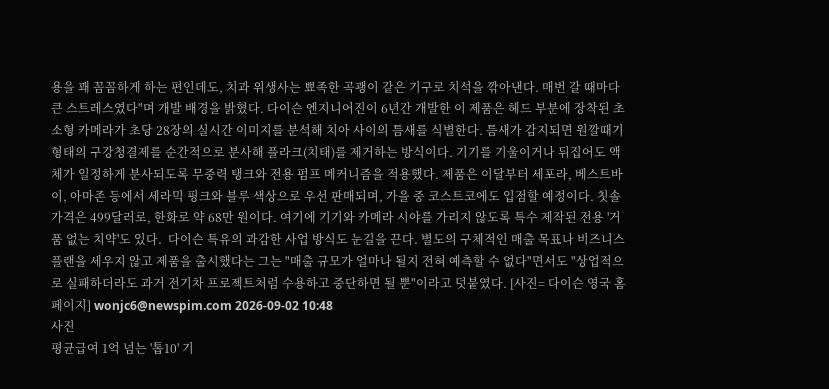용을 꽤 꼼꼼하게 하는 편인데도, 치과 위생사는 뾰족한 곡괭이 같은 기구로 치석을 깎아낸다. 매번 갈 때마다 큰 스트레스였다"며 개발 배경을 밝혔다. 다이슨 엔지니어진이 6년간 개발한 이 제품은 헤드 부분에 장착된 초소형 카메라가 초당 28장의 실시간 이미지를 분석해 치아 사이의 틈새를 식별한다. 틈새가 감지되면 원깔때기 형태의 구강청결제를 순간적으로 분사해 플라크(치태)를 제거하는 방식이다. 기기를 기울이거나 뒤집어도 액체가 일정하게 분사되도록 무중력 탱크와 전용 펌프 메커니즘을 적용했다. 제품은 이달부터 세포라, 베스트바이, 아마존 등에서 세라믹 핑크와 블루 색상으로 우선 판매되며, 가을 중 코스트코에도 입점할 예정이다. 칫솔 가격은 499달러로, 한화로 약 68만 원이다. 여기에 기기와 카메라 시야를 가리지 않도록 특수 제작된 전용 '거품 없는 치약'도 있다.  다이슨 특유의 과감한 사업 방식도 눈길을 끈다. 별도의 구체적인 매출 목표나 비즈니스 플랜을 세우지 않고 제품을 출시했다는 그는 "매출 규모가 얼마나 될지 전혀 예측할 수 없다"면서도 "상업적으로 실패하더라도 과거 전기차 프로젝트처럼 수용하고 중단하면 될 뿐"이라고 덧붙였다. [사진= 다이슨 영국 홈페이지] wonjc6@newspim.com 2026-09-02 10:48
사진
평균급여 1억 넘는 '톱10' 기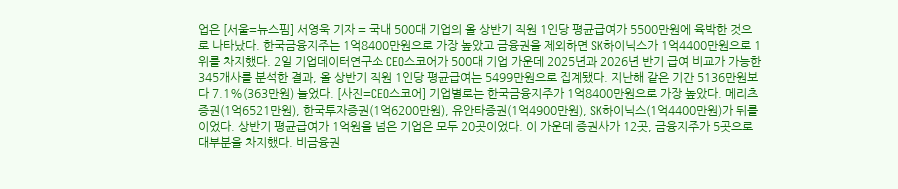업은 [서울=뉴스핌] 서영욱 기자 = 국내 500대 기업의 올 상반기 직원 1인당 평균급여가 5500만원에 육박한 것으로 나타났다. 한국금융지주는 1억8400만원으로 가장 높았고 금융권을 제외하면 SK하이닉스가 1억4400만원으로 1위를 차지했다. 2일 기업데이터연구소 CEO스코어가 500대 기업 가운데 2025년과 2026년 반기 급여 비교가 가능한 345개사를 분석한 결과, 올 상반기 직원 1인당 평균급여는 5499만원으로 집계됐다. 지난해 같은 기간 5136만원보다 7.1%(363만원) 늘었다. [사진=CEO스코어] 기업별로는 한국금융지주가 1억8400만원으로 가장 높았다. 메리츠증권(1억6521만원), 한국투자증권(1억6200만원), 유안타증권(1억4900만원), SK하이닉스(1억4400만원)가 뒤를 이었다. 상반기 평균급여가 1억원을 넘은 기업은 모두 20곳이었다. 이 가운데 증권사가 12곳, 금융지주가 5곳으로 대부분을 차지했다. 비금융권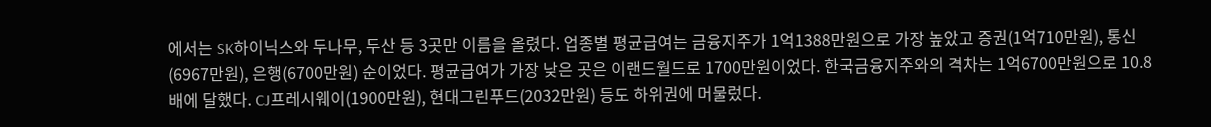에서는 SK하이닉스와 두나무, 두산 등 3곳만 이름을 올렸다. 업종별 평균급여는 금융지주가 1억1388만원으로 가장 높았고 증권(1억710만원), 통신(6967만원), 은행(6700만원) 순이었다. 평균급여가 가장 낮은 곳은 이랜드월드로 1700만원이었다. 한국금융지주와의 격차는 1억6700만원으로 10.8배에 달했다. CJ프레시웨이(1900만원), 현대그린푸드(2032만원) 등도 하위권에 머물렀다.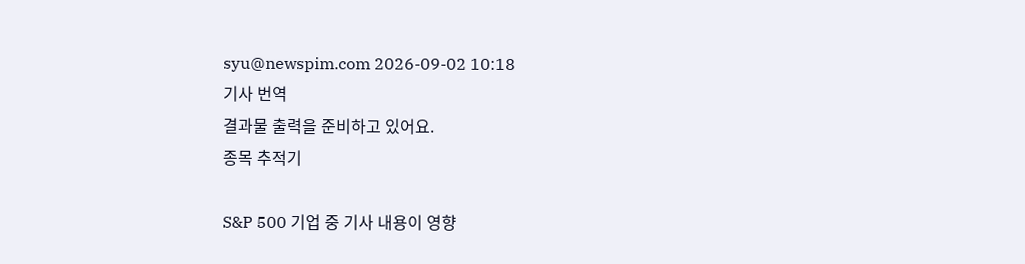syu@newspim.com 2026-09-02 10:18
기사 번역
결과물 출력을 준비하고 있어요.
종목 추적기

S&P 500 기업 중 기사 내용이 영향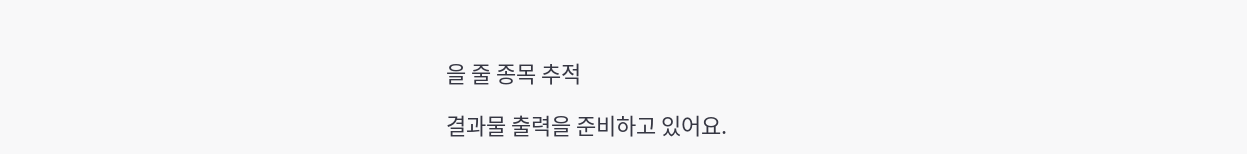을 줄 종목 추적

결과물 출력을 준비하고 있어요.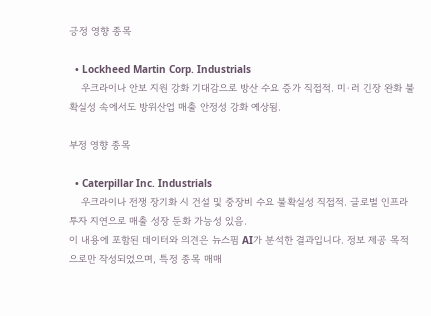긍정 영향 종목

  • Lockheed Martin Corp. Industrials
    우크라이나 안보 지원 강화 기대감으로 방산 수요 증가 직접적. 미·러 긴장 완화 불확실성 속에서도 방위산업 매출 안정성 강화 예상됨.

부정 영향 종목

  • Caterpillar Inc. Industrials
    우크라이나 전쟁 장기화 시 건설 및 중장비 수요 불확실성 직접적. 글로벌 인프라 투자 지연으로 매출 성장 둔화 가능성 있음.
이 내용에 포함된 데이터와 의견은 뉴스핌 AI가 분석한 결과입니다. 정보 제공 목적으로만 작성되었으며, 특정 종목 매매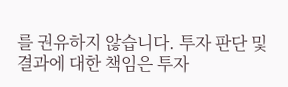를 권유하지 않습니다. 투자 판단 및 결과에 대한 책임은 투자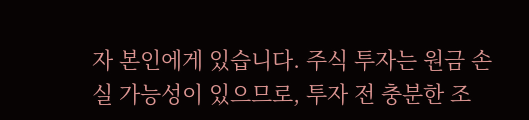자 본인에게 있습니다. 주식 투자는 원금 손실 가능성이 있으므로, 투자 전 충분한 조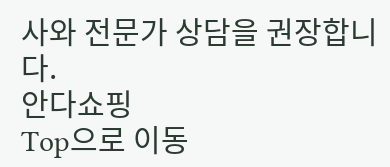사와 전문가 상담을 권장합니다.
안다쇼핑
Top으로 이동